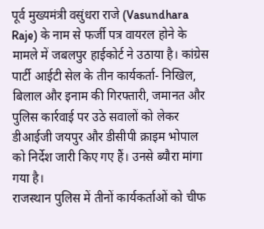पूर्व मुख्यमंत्री वसुंधरा राजे (Vasundhara Raje) के नाम से फर्जी पत्र वायरल होने के मामले में जबलपुर हाईकोर्ट ने उठाया है। कांग्रेस पार्टी आईटी सेल के तीन कार्यकर्ता- निखिल, बिलाल और इनाम की गिरफ्तारी, जमानत और पुलिस कार्रवाई पर उठे सवालों को लेकर डीआईजी जयपुर और डीसीपी क्राइम भोपाल को निर्देश जारी किए गए हैं। उनसे ब्यौरा मांगा गया है।
राजस्थान पुलिस में तीनों कार्यकर्ताओं को चीफ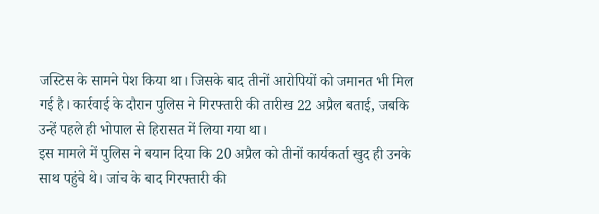जस्टिस के सामने पेश किया था। जिसके बाद तीनों आरोपियों को जमानत भी मिल गई है। कार्रवाई के दौरान पुलिस ने गिरफ्तारी की तारीख 22 अप्रैल बताई, जबकि उन्हें पहले ही भोपाल से हिरासत में लिया गया था।
इस मामले में पुलिस ने बयान दिया कि 20 अप्रैल को तीनों कार्यकर्ता खुद ही उनके साथ पहुंचे थे। जांच के बाद गिरफ्तारी की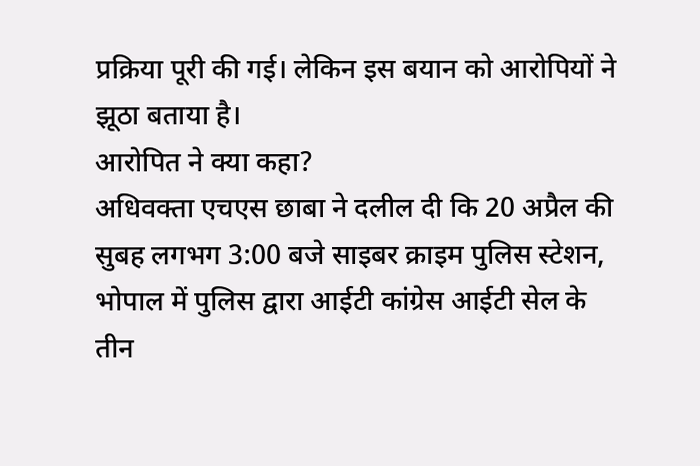प्रक्रिया पूरी की गई। लेकिन इस बयान को आरोपियों ने झूठा बताया है।
आरोपित ने क्या कहा?
अधिवक्ता एचएस छाबा ने दलील दी कि 20 अप्रैल की सुबह लगभग 3:00 बजे साइबर क्राइम पुलिस स्टेशन, भोपाल में पुलिस द्वारा आईटी कांग्रेस आईटी सेल के तीन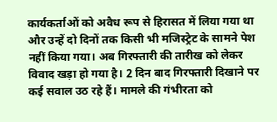कार्यकर्ताओं को अवैध रूप से हिरासत में लिया गया था और उन्हें दो दिनों तक किसी भी मजिस्ट्रेट के सामने पेश नहीं किया गया। अब गिरफ्तारी की तारीख को लेकर विवाद खड़ा हो गया है। 2 दिन बाद गिरफ्तारी दिखाने पर कई सवाल उठ रहे हैं। मामले की गंभीरता को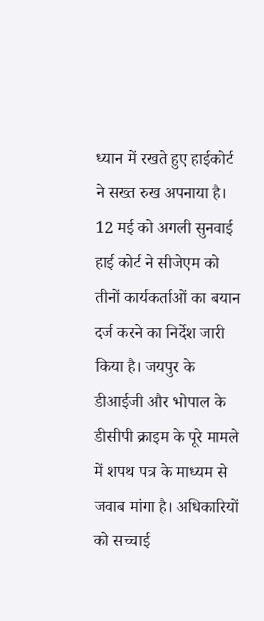ध्यान में रखते हुए हाईकोर्ट ने सख्त रुख अपनाया है।
12 मई को अगली सुनवाई
हाई कोर्ट ने सीजेएम को तीनों कार्यकर्ताओं का बयान दर्ज करने का निर्देश जारी किया है। जयपुर के डीआईजी और भोपाल के डीसीपी क्राइम के पूरे मामले में शपथ पत्र के माध्यम से जवाब मांगा है। अधिकारियों को सच्चाई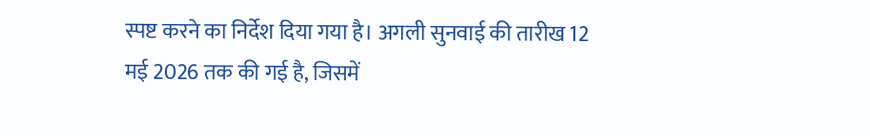स्पष्ट करने का निर्देश दिया गया है। अगली सुनवाई की तारीख 12 मई 2026 तक की गई है, जिसमें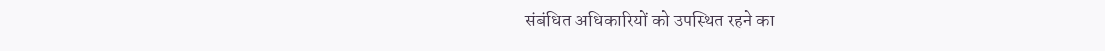संबंधित अधिकारियों को उपस्थित रहने का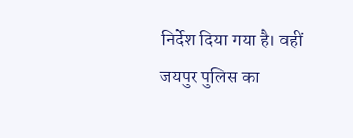निर्देश दिया गया है। वहीं जयपुर पुलिस का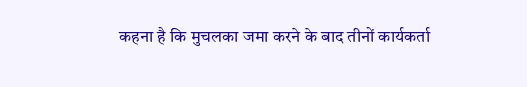कहना है कि मुचलका जमा करने के बाद तीनों कार्यकर्ता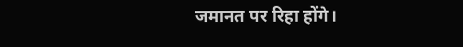जमानत पर रिहा होंगे।